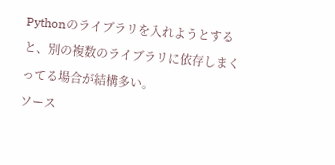Pythonのライブラリを入れようとすると、別の複数のライブラリに依存しまくってる場合が結構多い。
ソース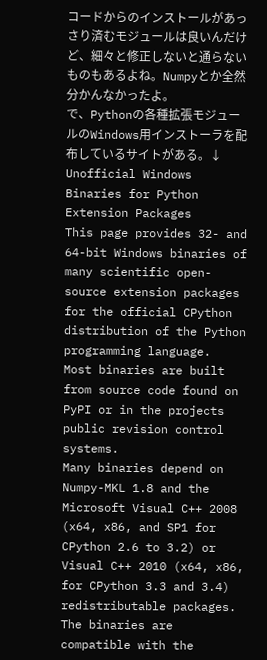コードからのインストールがあっさり済むモジュールは良いんだけど、細々と修正しないと通らないものもあるよね。Numpyとか全然分かんなかったよ。
で、Pythonの各種拡張モジュールのWindows用インストーラを配布しているサイトがある。↓
Unofficial Windows Binaries for Python Extension Packages
This page provides 32- and 64-bit Windows binaries of many scientific open-source extension packages for the official CPython distribution of the Python programming language.
Most binaries are built from source code found on PyPI or in the projects public revision control systems.
Many binaries depend on Numpy-MKL 1.8 and the Microsoft Visual C++ 2008 (x64, x86, and SP1 for CPython 2.6 to 3.2) or Visual C++ 2010 (x64, x86, for CPython 3.3 and 3.4) redistributable packages.
The binaries are compatible with the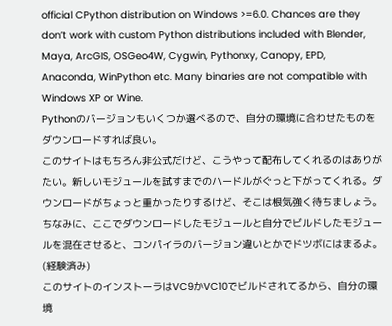official CPython distribution on Windows >=6.0. Chances are they don’t work with custom Python distributions included with Blender, Maya, ArcGIS, OSGeo4W, Cygwin, Pythonxy, Canopy, EPD, Anaconda, WinPython etc. Many binaries are not compatible with Windows XP or Wine.
Pythonのバージョンもいくつか選べるので、自分の環境に合わせたものをダウンロードすれば良い。
このサイトはもちろん非公式だけど、こうやって配布してくれるのはありがたい。新しいモジュールを試すまでのハードルがぐっと下がってくれる。ダウンロードがちょっと重かったりするけど、そこは根気強く待ちましょう。
ちなみに、ここでダウンロードしたモジュールと自分でビルドしたモジュールを混在させると、コンパイラのバージョン違いとかでドツボにはまるよ。(経験済み)
このサイトのインストーラはVC9かVC10でビルドされてるから、自分の環境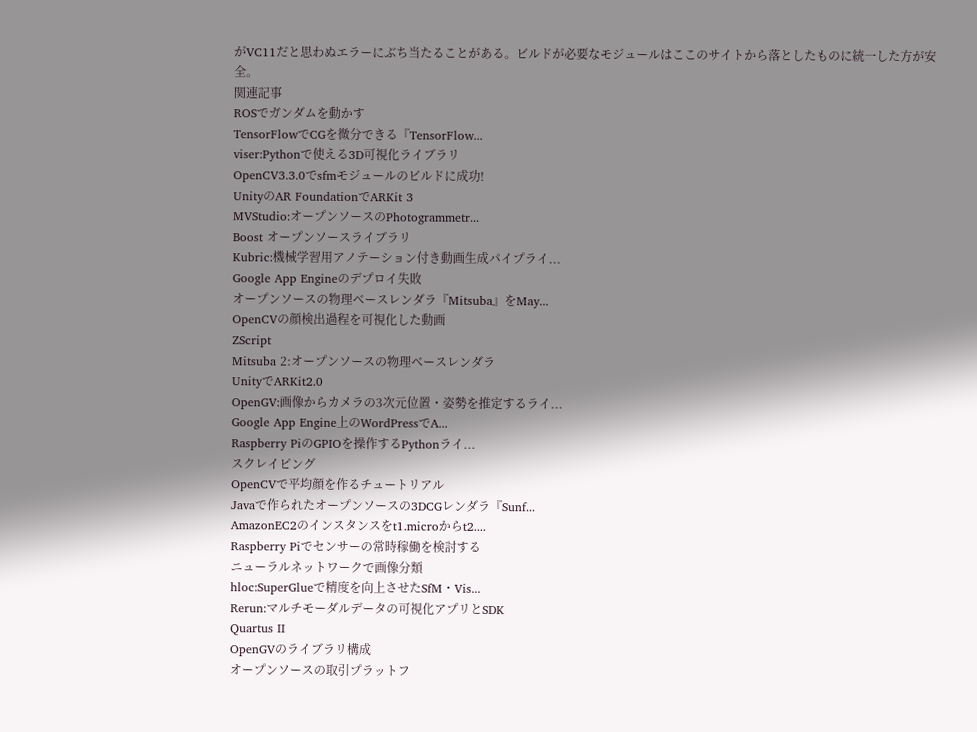がVC11だと思わぬエラーにぶち当たることがある。ビルドが必要なモジュールはここのサイトから落としたものに統一した方が安全。
関連記事
ROSでガンダムを動かす
TensorFlowでCGを微分できる『TensorFlow...
viser:Pythonで使える3D可視化ライブラリ
OpenCV3.3.0でsfmモジュールのビルドに成功!
UnityのAR FoundationでARKit 3
MVStudio:オープンソースのPhotogrammetr...
Boost オープンソースライブラリ
Kubric:機械学習用アノテーション付き動画生成パイプライ...
Google App Engineのデプロイ失敗
オープンソースの物理ベースレンダラ『Mitsuba』をMay...
OpenCVの顔検出過程を可視化した動画
ZScript
Mitsuba 2:オープンソースの物理ベースレンダラ
UnityでARKit2.0
OpenGV:画像からカメラの3次元位置・姿勢を推定するライ...
Google App Engine上のWordPressでA...
Raspberry PiのGPIOを操作するPythonライ...
スクレイピング
OpenCVで平均顔を作るチュートリアル
Javaで作られたオープンソースの3DCGレンダラ『Sunf...
AmazonEC2のインスタンスをt1.microからt2....
Raspberry Piでセンサーの常時稼働を検討する
ニューラルネットワークで画像分類
hloc:SuperGlueで精度を向上させたSfM・Vis...
Rerun:マルチモーダルデータの可視化アプリとSDK
Quartus II
OpenGVのライブラリ構成
オープンソースの取引プラットフ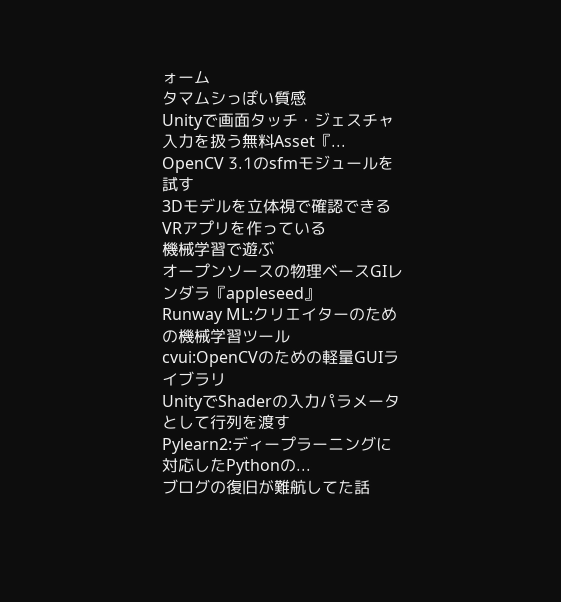ォーム
タマムシっぽい質感
Unityで画面タッチ・ジェスチャ入力を扱う無料Asset『...
OpenCV 3.1のsfmモジュールを試す
3Dモデルを立体視で確認できるVRアプリを作っている
機械学習で遊ぶ
オープンソースの物理ベースGIレンダラ『appleseed』
Runway ML:クリエイターのための機械学習ツール
cvui:OpenCVのための軽量GUIライブラリ
UnityでShaderの入力パラメータとして行列を渡す
Pylearn2:ディープラーニングに対応したPythonの...
ブログの復旧が難航してた話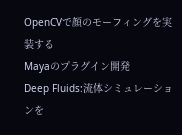OpenCVで顔のモーフィングを実装する
Mayaのプラグイン開発
Deep Fluids:流体シミュレーションを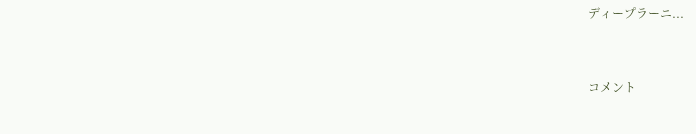ディープラーニ...


コメント